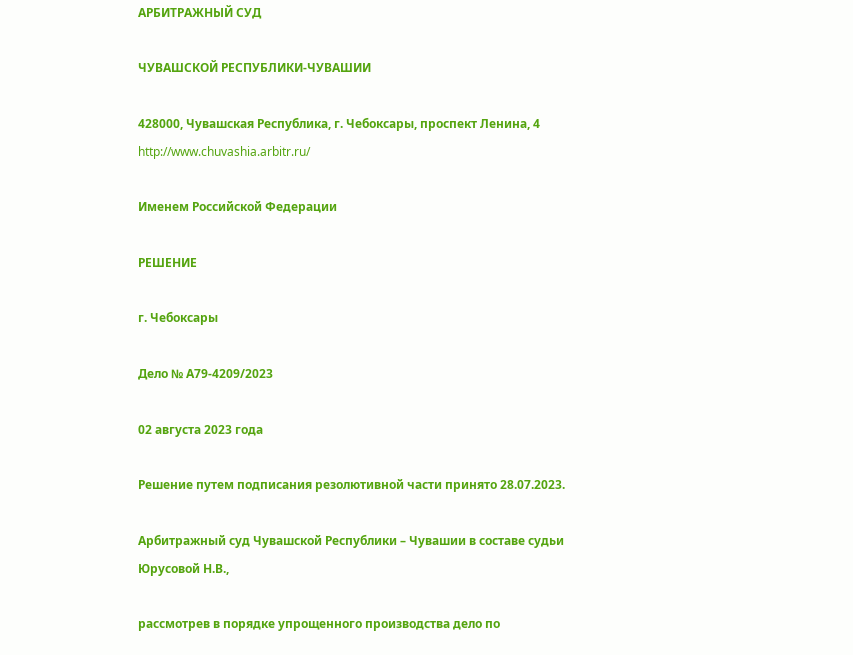АРБИТРАЖНЫЙ СУД

ЧУВАШСКОЙ РЕСПУБЛИКИ-ЧУВАШИИ

428000, Чувашская Республика, г. Чебоксары, проспект Ленина, 4 http://www.chuvashia.arbitr.ru/

Именем Российской Федерации

РЕШЕНИЕ

г. Чебоксары

Дело № А79-4209/2023

02 августа 2023 года

Решение путем подписания резолютивной части принято 28.07.2023.

Арбитражный суд Чувашской Республики – Чувашии в составе судьи Юрусовой Н.В.,

рассмотрев в порядке упрощенного производства дело по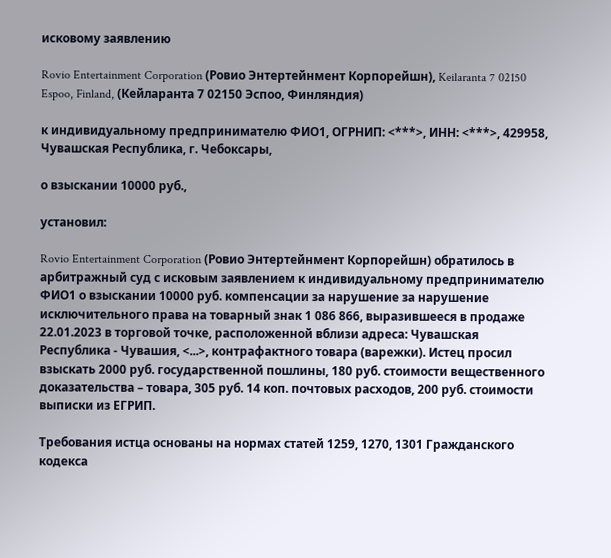исковому заявлению

Rovio Entertainment Corporation (Ровио Энтертейнмент Корпорейшн), Keilaranta 7 02150 Espoo, Finland, (Кейларанта 7 02150 Эспоо, Финляндия)

к индивидуальному предпринимателю ФИО1, ОГРНИП: <***>, ИНН: <***>, 429958, Чувашская Республика, г. Чебоксары,

о взыскании 10000 руб.,

установил:

Rovio Entertainment Corporation (Ровио Энтертейнмент Корпорейшн) обратилось в арбитражный суд с исковым заявлением к индивидуальному предпринимателю ФИО1 о взыскании 10000 руб. компенсации за нарушение за нарушение исключительного права на товарный знак 1 086 866, выразившееся в продаже 22.01.2023 в торговой точке, расположенной вблизи адреса: Чувашская Республика - Чувашия, <...>, контрафактного товара (варежки). Истец просил взыскать 2000 руб. государственной пошлины, 180 руб. стоимости вещественного доказательства – товара, 305 руб. 14 коп. почтовых расходов, 200 руб. стоимости выписки из ЕГРИП.

Требования истца основаны на нормах статей 1259, 1270, 1301 Гражданского кодекса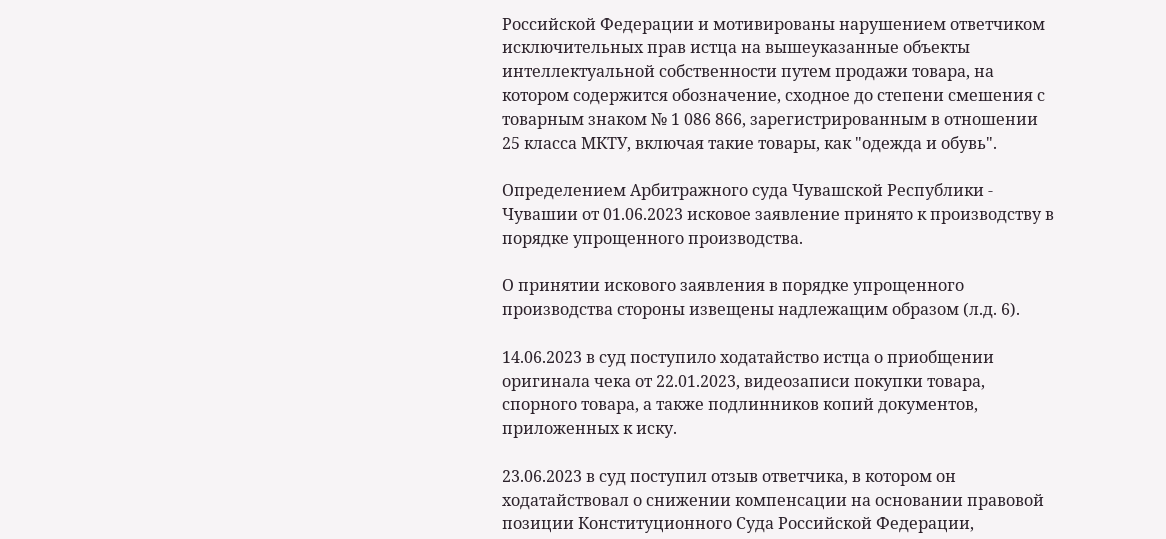Российской Федерации и мотивированы нарушением ответчиком исключительных прав истца на вышеуказанные объекты интеллектуальной собственности путем продажи товара, на котором содержится обозначение, сходное до степени смешения с товарным знаком № 1 086 866, зарегистрированным в отношении 25 класса МКТУ, включая такие товары, как "одежда и обувь".

Определением Арбитражного суда Чувашской Республики - Чувашии от 01.06.2023 исковое заявление принято к производству в порядке упрощенного производства.

О принятии искового заявления в порядке упрощенного производства стороны извещены надлежащим образом (л.д. 6).

14.06.2023 в суд поступило ходатайство истца о приобщении оригинала чека от 22.01.2023, видеозаписи покупки товара, спорного товара, а также подлинников копий документов, приложенных к иску.

23.06.2023 в суд поступил отзыв ответчика, в котором он ходатайствовал о снижении компенсации на основании правовой позиции Конституционного Суда Российской Федерации,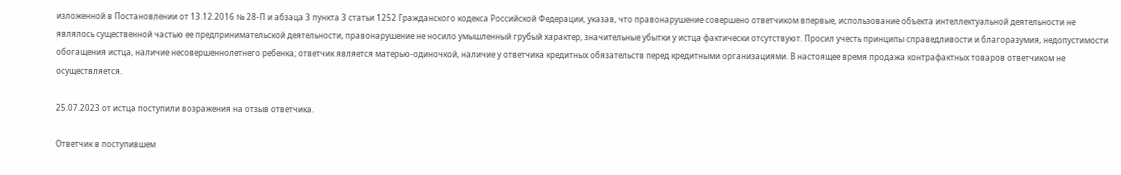изложенной в Постановлении от 13.12.2016 № 28-П и абзаца 3 пункта 3 статьи 1252 Гражданского кодекса Российской Федерации, указав, что правонарушение совершено ответчиком впервые, использование объекта интеллектуальной деятельности не являлось существенной частью ее предпринимательской деятельности, правонарушение не носило умышленный грубый характер, значительные убытки у истца фактически отсутствуют. Просил учесть принципы справедливости и благоразумия, недопустимости обогащения истца, наличие несовершеннолетнего ребенка; ответчик является матерью-одиночкой, наличие у ответчика кредитных обязательств перед кредитными организациями. В настоящее время продажа контрафактных товаров ответчиком не осуществляется.

25.07.2023 от истца поступили возражения на отзыв ответчика.

Ответчик в поступившем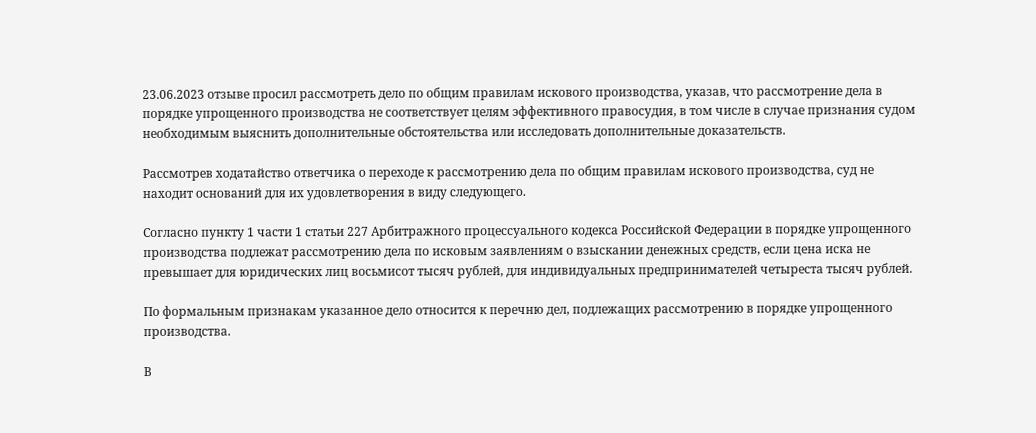23.06.2023 отзыве просил рассмотреть дело по общим правилам искового производства, указав, что рассмотрение дела в порядке упрощенного производства не соответствует целям эффективного правосудия, в том числе в случае признания судом необходимым выяснить дополнительные обстоятельства или исследовать дополнительные доказательств.

Рассмотрев ходатайство ответчика о переходе к рассмотрению дела по общим правилам искового производства, суд не находит оснований для их удовлетворения в виду следующего.

Согласно пункту 1 части 1 статьи 227 Арбитражного процессуального кодекса Российской Федерации в порядке упрощенного производства подлежат рассмотрению дела по исковым заявлениям о взыскании денежных средств, если цена иска не превышает для юридических лиц восьмисот тысяч рублей, для индивидуальных предпринимателей четыреста тысяч рублей.

По формальным признакам указанное дело относится к перечню дел, подлежащих рассмотрению в порядке упрощенного производства.

В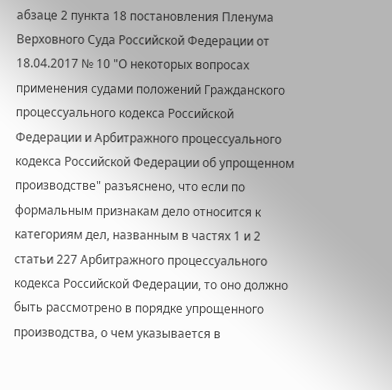абзаце 2 пункта 18 постановления Пленума Верховного Суда Российской Федерации от 18.04.2017 № 10 "О некоторых вопросах применения судами положений Гражданского процессуального кодекса Российской Федерации и Арбитражного процессуального кодекса Российской Федерации об упрощенном производстве" разъяснено, что если по формальным признакам дело относится к категориям дел, названным в частях 1 и 2 статьи 227 Арбитражного процессуального кодекса Российской Федерации, то оно должно быть рассмотрено в порядке упрощенного производства, о чем указывается в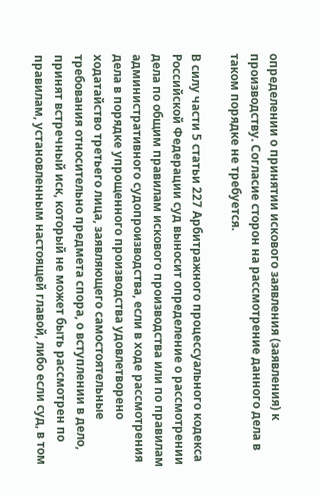определении о принятии искового заявления (заявления) к производству. Согласие сторон на рассмотрение данного дела в таком порядке не требуется.

В силу части 5 статьи 227 Арбитражного процессуального кодекса Российской Федерации суд выносит определение о рассмотрении дела по общим правилам искового производства или по правилам административного судопроизводства, если в ходе рассмотрения дела в порядке упрощенного производства удовлетворено ходатайство третьего лица, заявляющего самостоятельные требования относительно предмета спора, о вступлении в дело, принят встречный иск, который не может быть рассмотрен по правилам, установленным настоящей главой, либо если суд, в том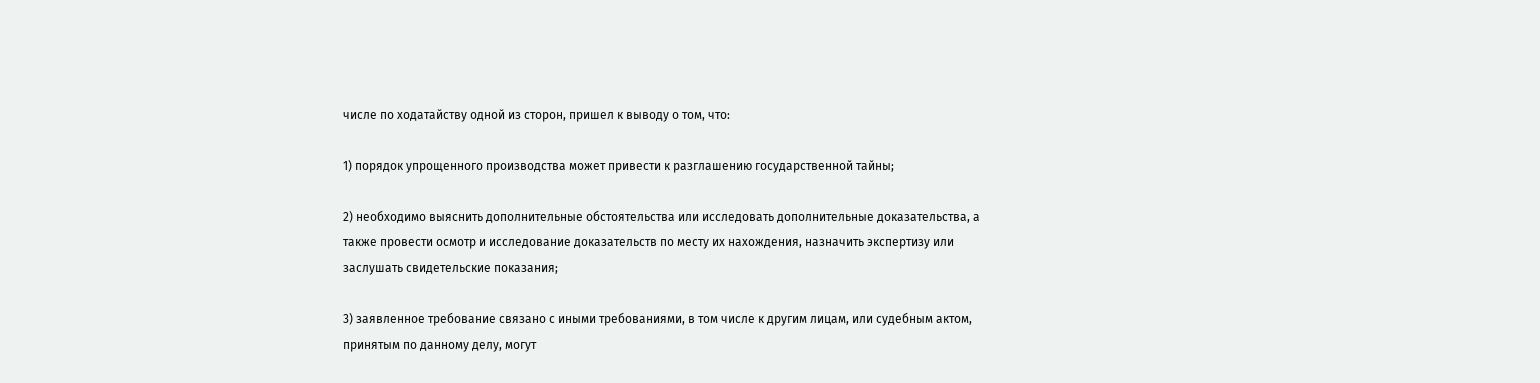числе по ходатайству одной из сторон, пришел к выводу о том, что:

1) порядок упрощенного производства может привести к разглашению государственной тайны;

2) необходимо выяснить дополнительные обстоятельства или исследовать дополнительные доказательства, а также провести осмотр и исследование доказательств по месту их нахождения, назначить экспертизу или заслушать свидетельские показания;

3) заявленное требование связано с иными требованиями, в том числе к другим лицам, или судебным актом, принятым по данному делу, могут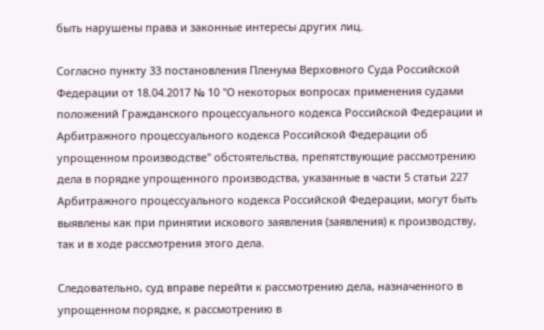быть нарушены права и законные интересы других лиц.

Согласно пункту 33 постановления Пленума Верховного Суда Российской Федерации от 18.04.2017 № 10 "О некоторых вопросах применения судами положений Гражданского процессуального кодекса Российской Федерации и Арбитражного процессуального кодекса Российской Федерации об упрощенном производстве" обстоятельства, препятствующие рассмотрению дела в порядке упрощенного производства, указанные в части 5 статьи 227 Арбитражного процессуального кодекса Российской Федерации, могут быть выявлены как при принятии искового заявления (заявления) к производству, так и в ходе рассмотрения этого дела.

Следовательно, суд вправе перейти к рассмотрению дела, назначенного в упрощенном порядке, к рассмотрению в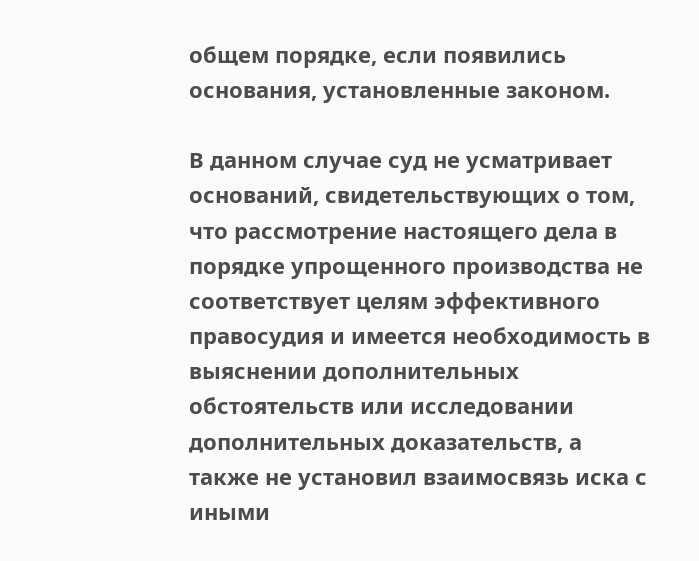общем порядке, если появились основания, установленные законом.

В данном случае суд не усматривает оснований, свидетельствующих о том, что рассмотрение настоящего дела в порядке упрощенного производства не соответствует целям эффективного правосудия и имеется необходимость в выяснении дополнительных обстоятельств или исследовании дополнительных доказательств, а также не установил взаимосвязь иска с иными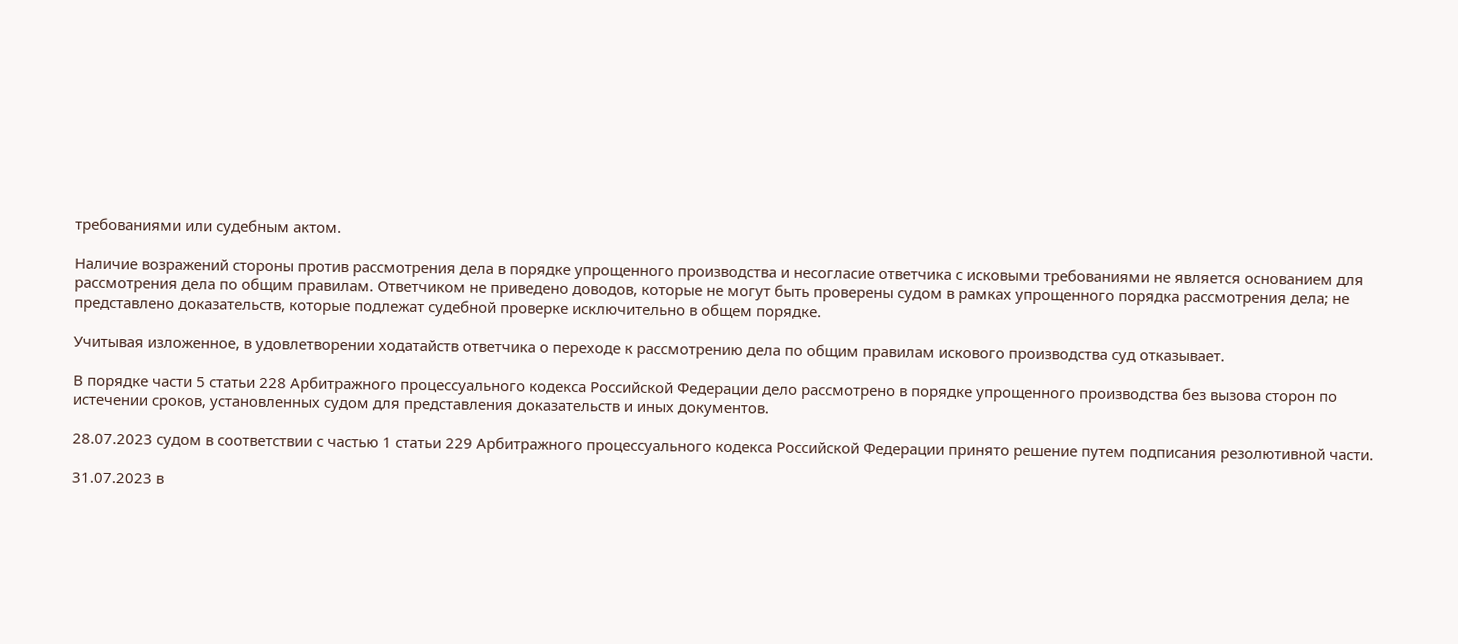требованиями или судебным актом.

Наличие возражений стороны против рассмотрения дела в порядке упрощенного производства и несогласие ответчика с исковыми требованиями не является основанием для рассмотрения дела по общим правилам. Ответчиком не приведено доводов, которые не могут быть проверены судом в рамках упрощенного порядка рассмотрения дела; не представлено доказательств, которые подлежат судебной проверке исключительно в общем порядке.

Учитывая изложенное, в удовлетворении ходатайств ответчика о переходе к рассмотрению дела по общим правилам искового производства суд отказывает.

В порядке части 5 статьи 228 Арбитражного процессуального кодекса Российской Федерации дело рассмотрено в порядке упрощенного производства без вызова сторон по истечении сроков, установленных судом для представления доказательств и иных документов.

28.07.2023 судом в соответствии с частью 1 статьи 229 Арбитражного процессуального кодекса Российской Федерации принято решение путем подписания резолютивной части.

31.07.2023 в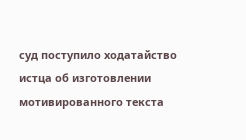суд поступило ходатайство истца об изготовлении мотивированного текста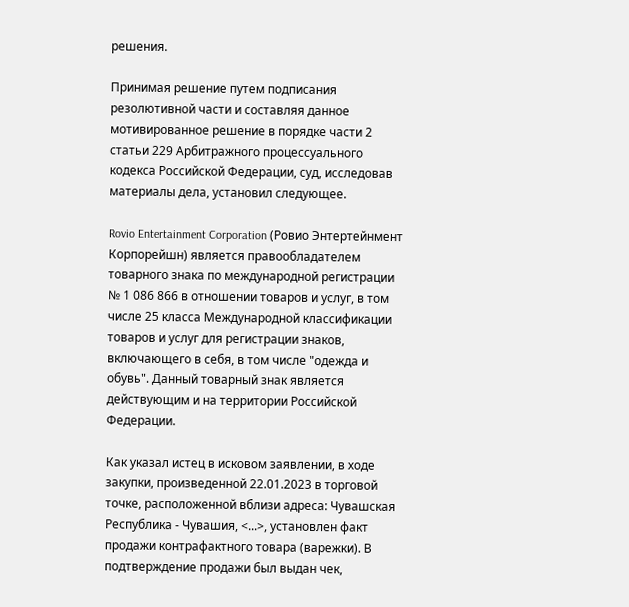решения.

Принимая решение путем подписания резолютивной части и составляя данное мотивированное решение в порядке части 2 статьи 229 Арбитражного процессуального кодекса Российской Федерации, суд, исследовав материалы дела, установил следующее.

Rovio Entertainment Corporation (Ровио Энтертейнмент Корпорейшн) является правообладателем товарного знака по международной регистрации № 1 086 866 в отношении товаров и услуг, в том числе 25 класса Международной классификации товаров и услуг для регистрации знаков, включающего в себя, в том числе "одежда и обувь". Данный товарный знак является действующим и на территории Российской Федерации.

Как указал истец в исковом заявлении, в ходе закупки, произведенной 22.01.2023 в торговой точке, расположенной вблизи адреса: Чувашская Республика - Чувашия, <...>, установлен факт продажи контрафактного товара (варежки). В подтверждение продажи был выдан чек,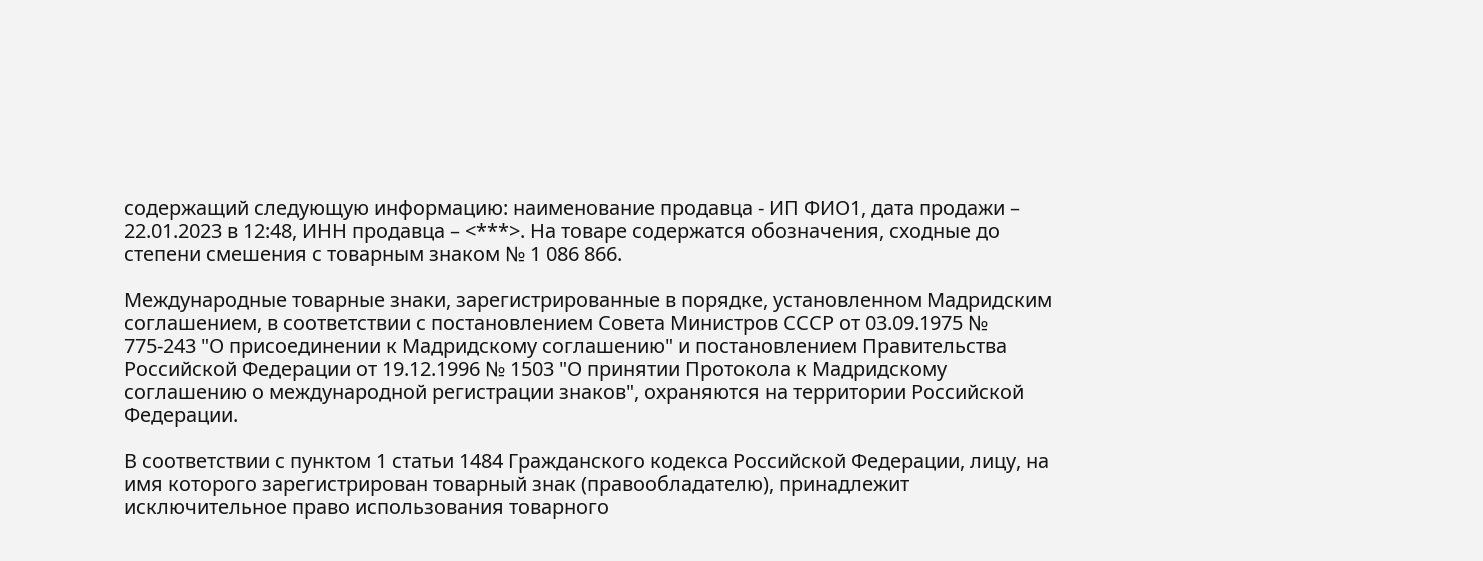содержащий следующую информацию: наименование продавца - ИП ФИО1, дата продажи – 22.01.2023 в 12:48, ИНН продавца – <***>. На товаре содержатся обозначения, сходные до степени смешения с товарным знаком № 1 086 866.

Международные товарные знаки, зарегистрированные в порядке, установленном Мадридским соглашением, в соответствии с постановлением Совета Министров СССР от 03.09.1975 № 775-243 "О присоединении к Мадридскому соглашению" и постановлением Правительства Российской Федерации от 19.12.1996 № 1503 "О принятии Протокола к Мадридскому соглашению о международной регистрации знаков", охраняются на территории Российской Федерации.

В соответствии с пунктом 1 статьи 1484 Гражданского кодекса Российской Федерации, лицу, на имя которого зарегистрирован товарный знак (правообладателю), принадлежит исключительное право использования товарного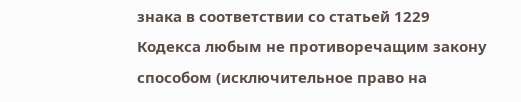знака в соответствии со статьей 1229 Кодекса любым не противоречащим закону способом (исключительное право на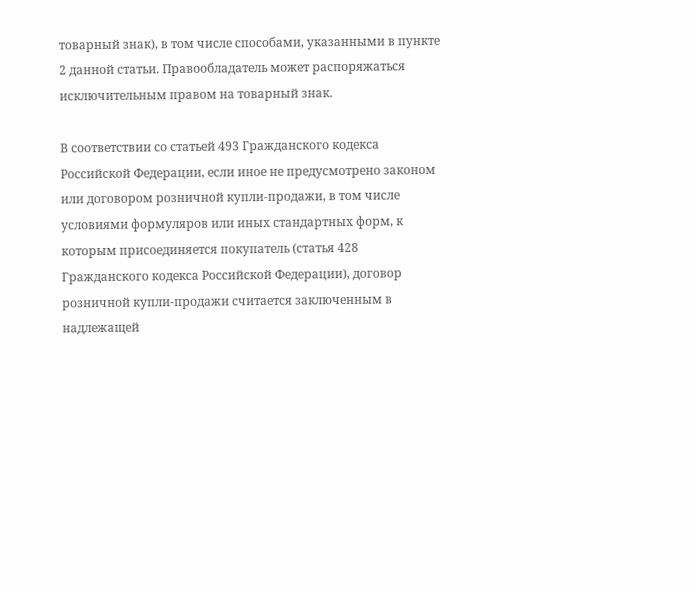товарный знак), в том числе способами, указанными в пункте 2 данной статьи. Правообладатель может распоряжаться исключительным правом на товарный знак.

В соответствии со статьей 493 Гражданского кодекса Российской Федерации, если иное не предусмотрено законом или договором розничной купли-продажи, в том числе условиями формуляров или иных стандартных форм, к которым присоединяется покупатель (статья 428 Гражданского кодекса Российской Федерации), договор розничной купли-продажи считается заключенным в надлежащей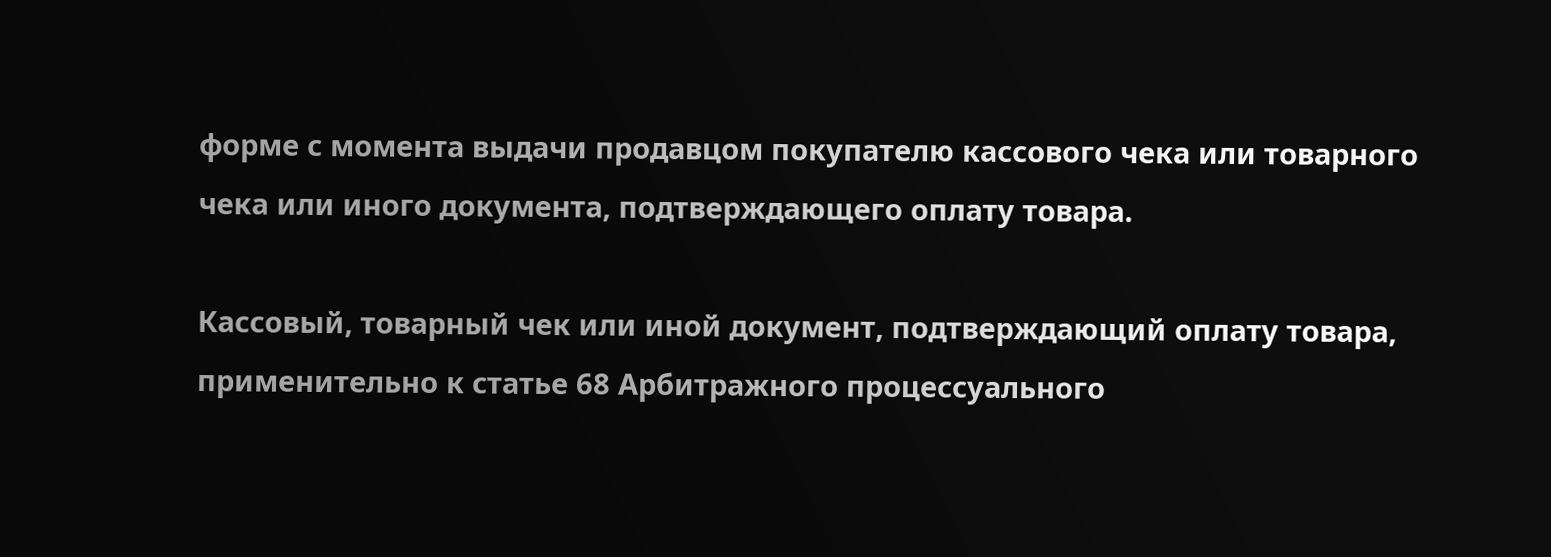форме с момента выдачи продавцом покупателю кассового чека или товарного чека или иного документа, подтверждающего оплату товара.

Кассовый, товарный чек или иной документ, подтверждающий оплату товара, применительно к статье 68 Арбитражного процессуального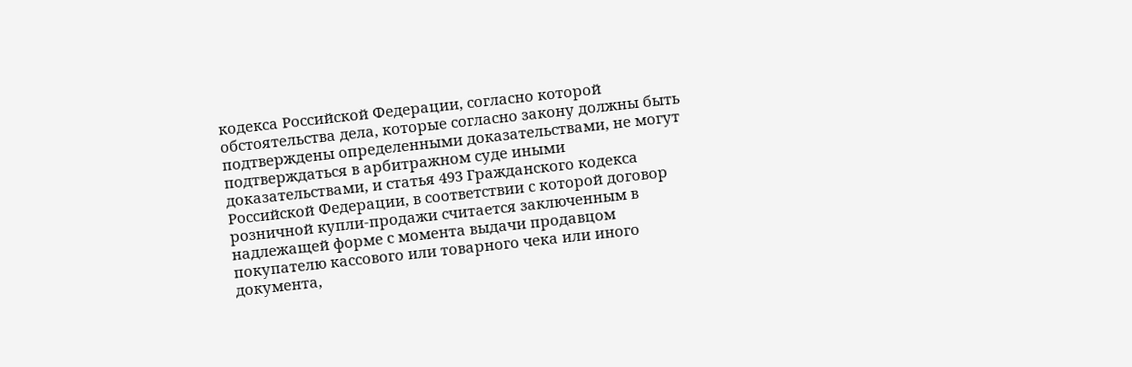кодекса Российской Федерации, согласно которой обстоятельства дела, которые согласно закону должны быть подтверждены определенными доказательствами, не могут подтверждаться в арбитражном суде иными доказательствами, и статья 493 Гражданского кодекса Российской Федерации, в соответствии с которой договор розничной купли-продажи считается заключенным в надлежащей форме с момента выдачи продавцом покупателю кассового или товарного чека или иного документа,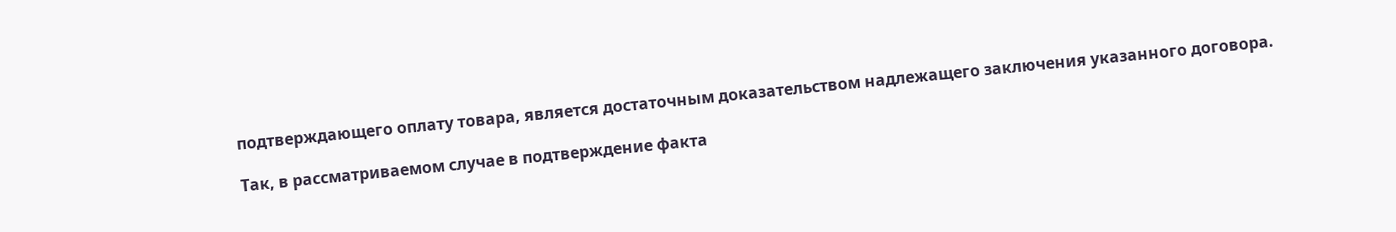подтверждающего оплату товара, является достаточным доказательством надлежащего заключения указанного договора.

Так, в рассматриваемом случае в подтверждение факта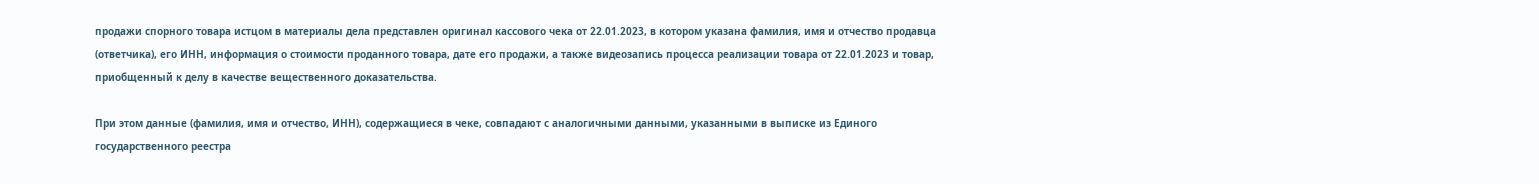продажи спорного товара истцом в материалы дела представлен оригинал кассового чека от 22.01.2023, в котором указана фамилия, имя и отчество продавца (ответчика), его ИНН, информация о стоимости проданного товара, дате его продажи, а также видеозапись процесса реализации товара от 22.01.2023 и товар, приобщенный к делу в качестве вещественного доказательства.

При этом данные (фамилия, имя и отчество, ИНН), содержащиеся в чеке, совпадают с аналогичными данными, указанными в выписке из Единого государственного реестра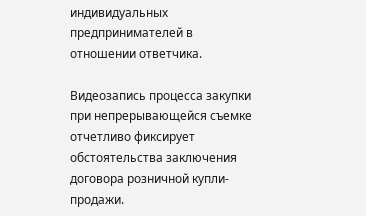индивидуальных предпринимателей в отношении ответчика.

Видеозапись процесса закупки при непрерывающейся съемке отчетливо фиксирует обстоятельства заключения договора розничной купли-продажи.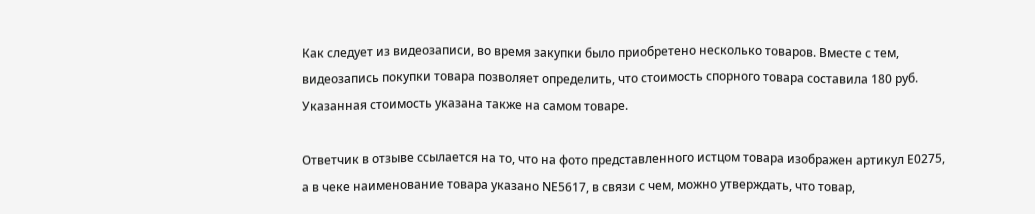Как следует из видеозаписи, во время закупки было приобретено несколько товаров. Вместе с тем, видеозапись покупки товара позволяет определить, что стоимость спорного товара составила 180 руб. Указанная стоимость указана также на самом товаре.

Ответчик в отзыве ссылается на то, что на фото представленного истцом товара изображен артикул Е0275, а в чеке наименование товара указано NЕ5617, в связи с чем, можно утверждать, что товар,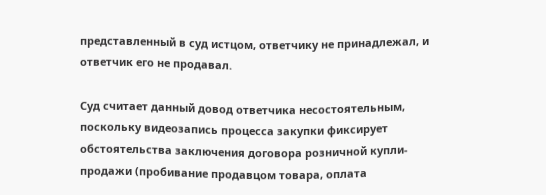представленный в суд истцом, ответчику не принадлежал, и ответчик его не продавал.

Суд считает данный довод ответчика несостоятельным, поскольку видеозапись процесса закупки фиксирует обстоятельства заключения договора розничной купли-продажи (пробивание продавцом товара, оплата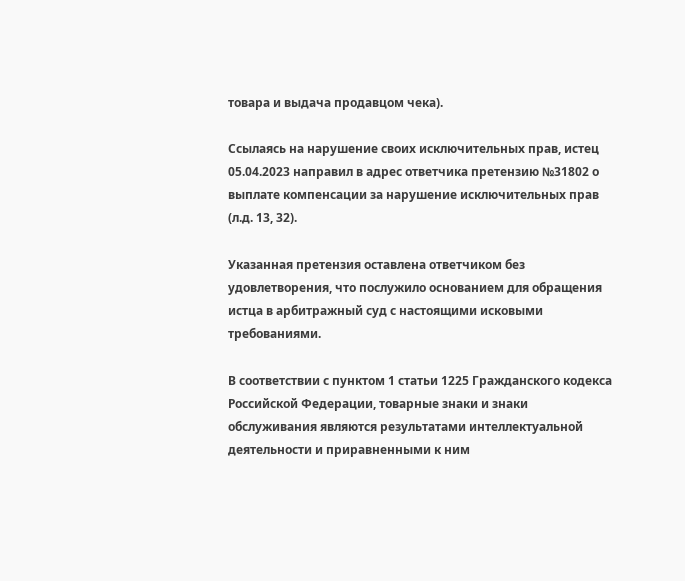товара и выдача продавцом чека).

Ссылаясь на нарушение своих исключительных прав, истец 05.04.2023 направил в адрес ответчика претензию №31802 о выплате компенсации за нарушение исключительных прав (л.д. 13, 32).

Указанная претензия оставлена ответчиком без удовлетворения, что послужило основанием для обращения истца в арбитражный суд с настоящими исковыми требованиями.

В соответствии с пунктом 1 статьи 1225 Гражданского кодекса Российской Федерации, товарные знаки и знаки обслуживания являются результатами интеллектуальной деятельности и приравненными к ним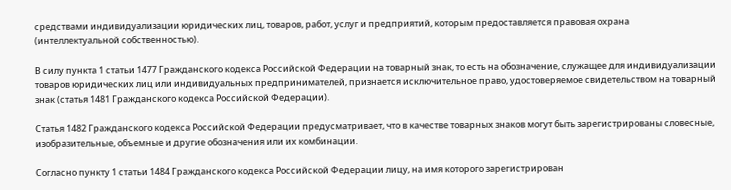средствами индивидуализации юридических лиц, товаров, работ, услуг и предприятий, которым предоставляется правовая охрана (интеллектуальной собственностью).

В силу пункта 1 статьи 1477 Гражданского кодекса Российской Федерации на товарный знак, то есть на обозначение, служащее для индивидуализации товаров юридических лиц или индивидуальных предпринимателей, признается исключительное право, удостоверяемое свидетельством на товарный знак (статья 1481 Гражданского кодекса Российской Федерации).

Статья 1482 Гражданского кодекса Российской Федерации предусматривает, что в качестве товарных знаков могут быть зарегистрированы словесные, изобразительные, объемные и другие обозначения или их комбинации.

Согласно пункту 1 статьи 1484 Гражданского кодекса Российской Федерации лицу, на имя которого зарегистрирован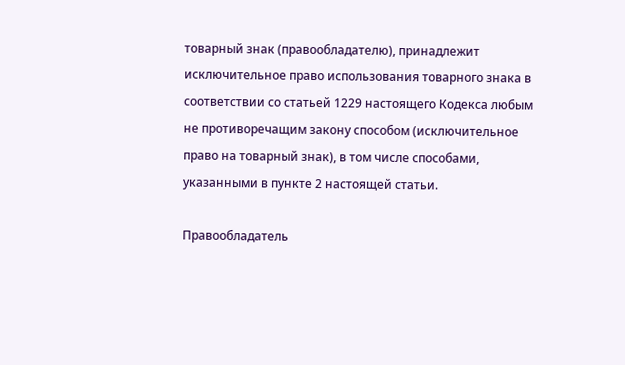товарный знак (правообладателю), принадлежит исключительное право использования товарного знака в соответствии со статьей 1229 настоящего Кодекса любым не противоречащим закону способом (исключительное право на товарный знак), в том числе способами, указанными в пункте 2 настоящей статьи.

Правообладатель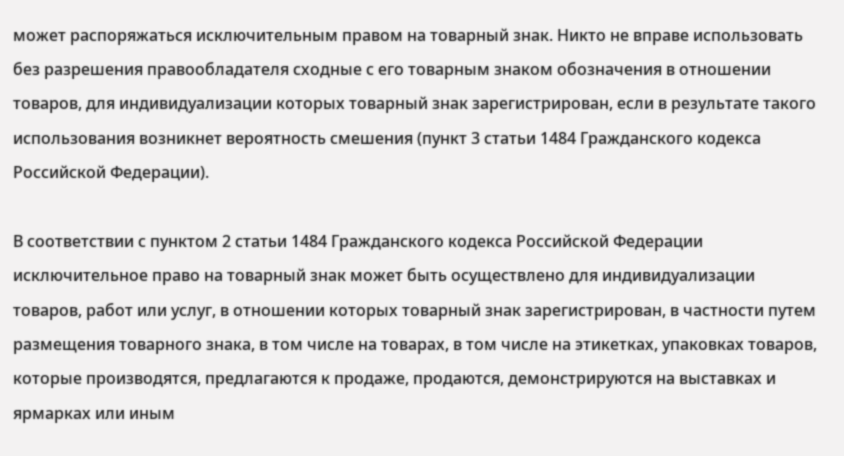может распоряжаться исключительным правом на товарный знак. Никто не вправе использовать без разрешения правообладателя сходные с его товарным знаком обозначения в отношении товаров, для индивидуализации которых товарный знак зарегистрирован, если в результате такого использования возникнет вероятность смешения (пункт 3 статьи 1484 Гражданского кодекса Российской Федерации).

В соответствии с пунктом 2 статьи 1484 Гражданского кодекса Российской Федерации исключительное право на товарный знак может быть осуществлено для индивидуализации товаров, работ или услуг, в отношении которых товарный знак зарегистрирован, в частности путем размещения товарного знака, в том числе на товарах, в том числе на этикетках, упаковках товаров, которые производятся, предлагаются к продаже, продаются, демонстрируются на выставках и ярмарках или иным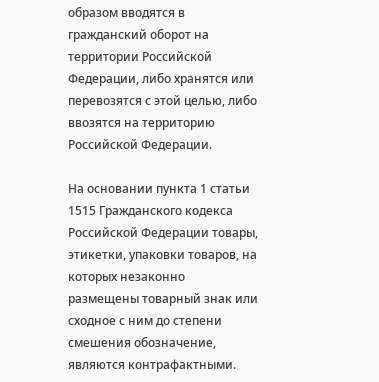образом вводятся в гражданский оборот на территории Российской Федерации, либо хранятся или перевозятся с этой целью, либо ввозятся на территорию Российской Федерации.

На основании пункта 1 статьи 1515 Гражданского кодекса Российской Федерации товары, этикетки, упаковки товаров, на которых незаконно размещены товарный знак или сходное с ним до степени смешения обозначение, являются контрафактными.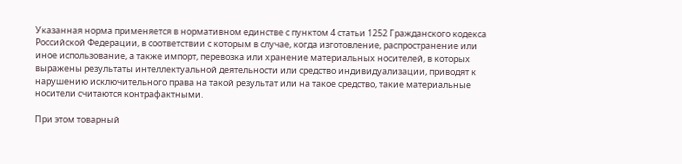Указанная норма применяется в нормативном единстве с пунктом 4 статьи 1252 Гражданского кодекса Российской Федерации, в соответствии с которым в случае, когда изготовление, распространение или иное использование, а также импорт, перевозка или хранение материальных носителей, в которых выражены результаты интеллектуальной деятельности или средство индивидуализации, приводят к нарушению исключительного права на такой результат или на такое средство, такие материальные носители считаются контрафактными.

При этом товарный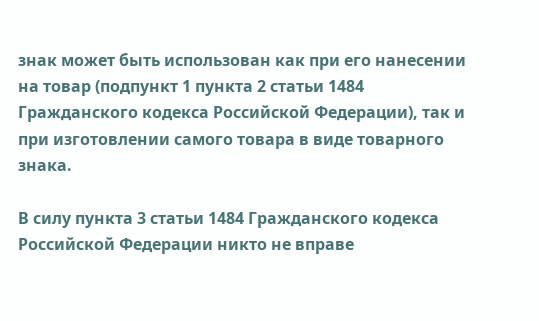знак может быть использован как при его нанесении на товар (подпункт 1 пункта 2 статьи 1484 Гражданского кодекса Российской Федерации), так и при изготовлении самого товара в виде товарного знака.

В силу пункта 3 статьи 1484 Гражданского кодекса Российской Федерации никто не вправе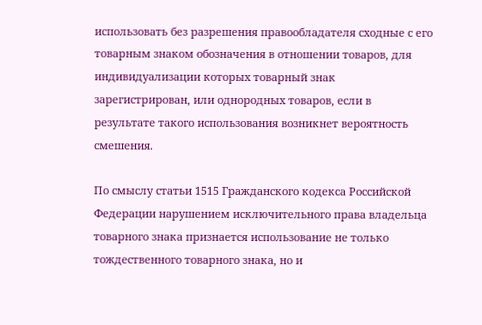использовать без разрешения правообладателя сходные с его товарным знаком обозначения в отношении товаров, для индивидуализации которых товарный знак зарегистрирован, или однородных товаров, если в результате такого использования возникнет вероятность смешения.

По смыслу статьи 1515 Гражданского кодекса Российской Федерации нарушением исключительного права владельца товарного знака признается использование не только тождественного товарного знака, но и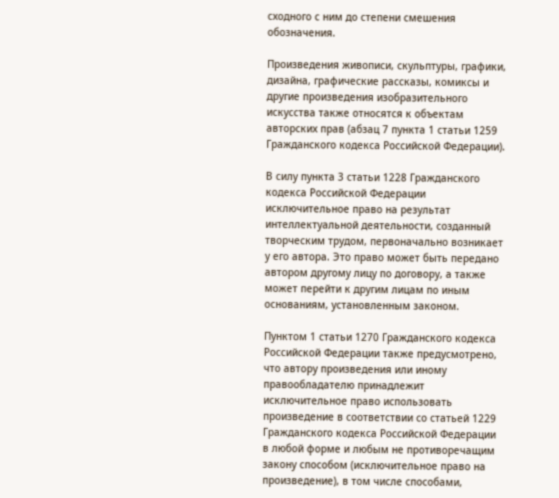сходного с ним до степени смешения обозначения.

Произведения живописи, скульптуры, графики, дизайна, графические рассказы, комиксы и другие произведения изобразительного искусства также относятся к объектам авторских прав (абзац 7 пункта 1 статьи 1259 Гражданского кодекса Российской Федерации).

В силу пункта 3 статьи 1228 Гражданского кодекса Российской Федерации исключительное право на результат интеллектуальной деятельности, созданный творческим трудом, первоначально возникает у его автора. Это право может быть передано автором другому лицу по договору, а также может перейти к другим лицам по иным основаниям, установленным законом.

Пунктом 1 статьи 1270 Гражданского кодекса Российской Федерации также предусмотрено, что автору произведения или иному правообладателю принадлежит исключительное право использовать произведение в соответствии со статьей 1229 Гражданского кодекса Российской Федерации в любой форме и любым не противоречащим закону способом (исключительное право на произведение), в том числе способами,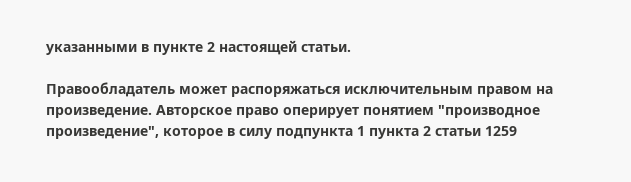указанными в пункте 2 настоящей статьи.

Правообладатель может распоряжаться исключительным правом на произведение. Авторское право оперирует понятием "производное произведение", которое в силу подпункта 1 пункта 2 статьи 1259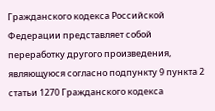Гражданского кодекса Российской Федерации представляет собой переработку другого произведения, являющуюся согласно подпункту 9 пункта 2 статьи 1270 Гражданского кодекса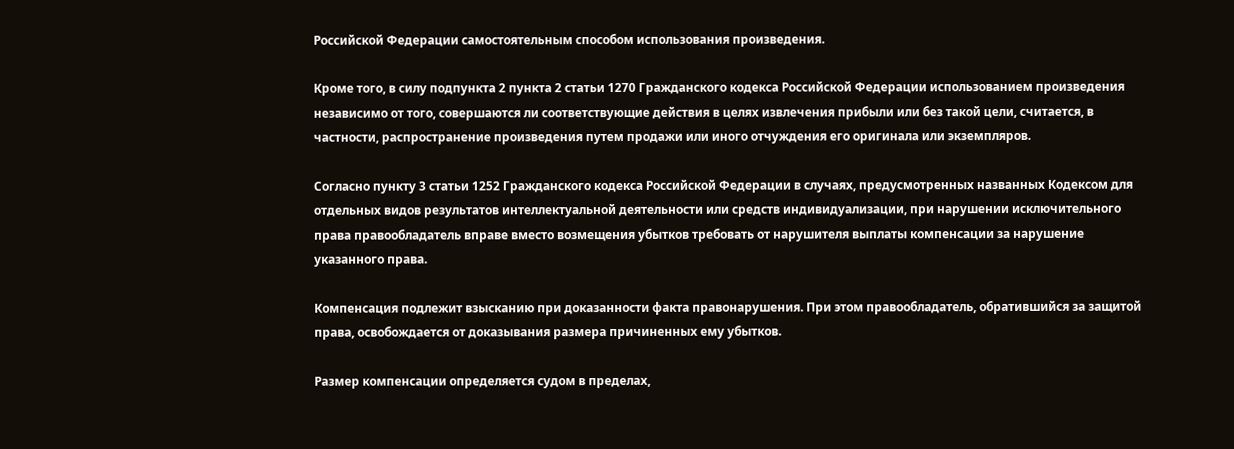Российской Федерации самостоятельным способом использования произведения.

Кроме того, в силу подпункта 2 пункта 2 статьи 1270 Гражданского кодекса Российской Федерации использованием произведения независимо от того, совершаются ли соответствующие действия в целях извлечения прибыли или без такой цели, считается, в частности, распространение произведения путем продажи или иного отчуждения его оригинала или экземпляров.

Согласно пункту 3 статьи 1252 Гражданского кодекса Российской Федерации в случаях, предусмотренных названных Кодексом для отдельных видов результатов интеллектуальной деятельности или средств индивидуализации, при нарушении исключительного права правообладатель вправе вместо возмещения убытков требовать от нарушителя выплаты компенсации за нарушение указанного права.

Компенсация подлежит взысканию при доказанности факта правонарушения. При этом правообладатель, обратившийся за защитой права, освобождается от доказывания размера причиненных ему убытков.

Размер компенсации определяется судом в пределах,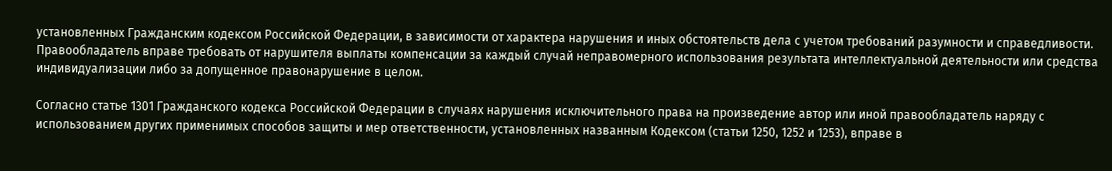установленных Гражданским кодексом Российской Федерации, в зависимости от характера нарушения и иных обстоятельств дела с учетом требований разумности и справедливости. Правообладатель вправе требовать от нарушителя выплаты компенсации за каждый случай неправомерного использования результата интеллектуальной деятельности или средства индивидуализации либо за допущенное правонарушение в целом.

Согласно статье 1301 Гражданского кодекса Российской Федерации в случаях нарушения исключительного права на произведение автор или иной правообладатель наряду с использованием других применимых способов защиты и мер ответственности, установленных названным Кодексом (статьи 1250, 1252 и 1253), вправе в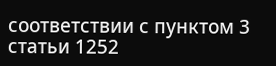соответствии с пунктом 3 статьи 1252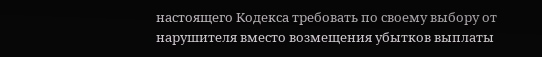настоящего Кодекса требовать по своему выбору от нарушителя вместо возмещения убытков выплаты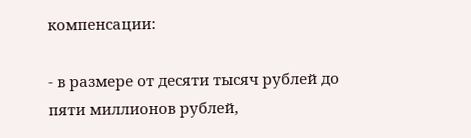компенсации:

- в размере от десяти тысяч рублей до пяти миллионов рублей,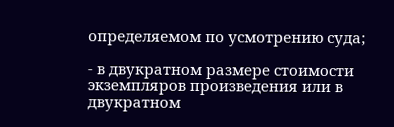определяемом по усмотрению суда;

- в двукратном размере стоимости экземпляров произведения или в двукратном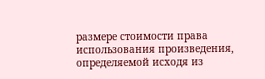размере стоимости права использования произведения, определяемой исходя из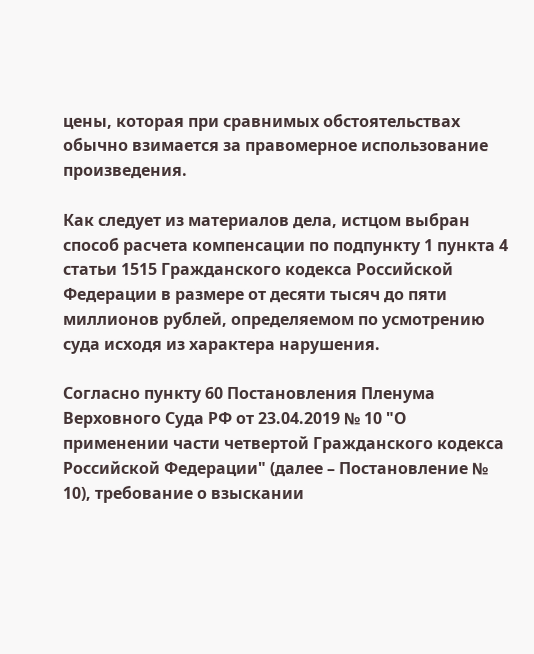цены, которая при сравнимых обстоятельствах обычно взимается за правомерное использование произведения.

Как следует из материалов дела, истцом выбран способ расчета компенсации по подпункту 1 пункта 4 статьи 1515 Гражданского кодекса Российской Федерации в размере от десяти тысяч до пяти миллионов рублей, определяемом по усмотрению суда исходя из характера нарушения.

Согласно пункту 60 Постановления Пленума Верховного Суда РФ от 23.04.2019 № 10 "О применении части четвертой Гражданского кодекса Российской Федерации" (далее – Постановление № 10), требование о взыскании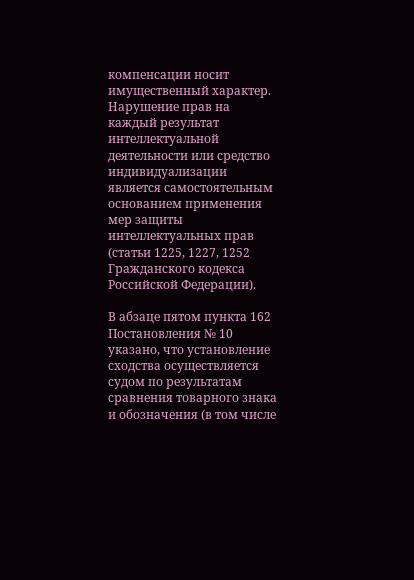компенсации носит имущественный характер. Нарушение прав на каждый результат интеллектуальной деятельности или средство индивидуализации является самостоятельным основанием применения мер защиты интеллектуальных прав (статьи 1225, 1227, 1252 Гражданского кодекса Российской Федерации).

В абзаце пятом пункта 162 Постановления № 10 указано, что установление сходства осуществляется судом по результатам сравнения товарного знака и обозначения (в том числе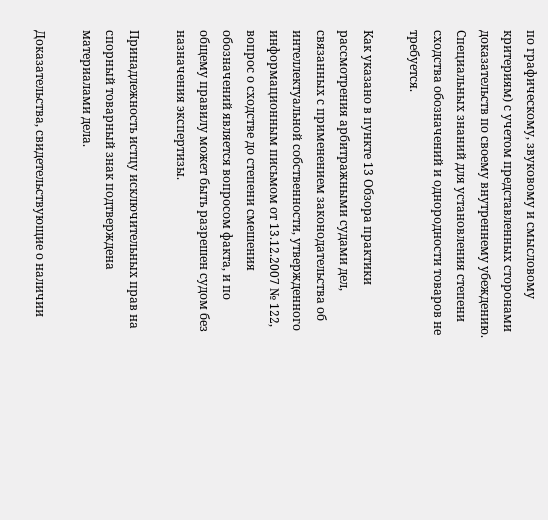по графическому, звуковому и смысловому критериям) с учетом представленных сторонами доказательств по своему внутреннему убеждению. Специальных знаний для установления степени сходства обозначений и однородности товаров не требуется.

Как указано в пункте 13 Обзора практики рассмотрения арбитражными судами дел, связанных с применением законодательства об интеллектуальной собственности, утвержденного информационным письмом от 13.12.2007 № 122, вопрос о сходстве до степени смешения обозначений является вопросом факта, и по общему правилу может быть разрешен судом без назначения экспертизы.

Принадлежность истцу исключительных прав на спорный товарный знак подтверждена материалами дела.

Доказательства, свидетельствующие о наличии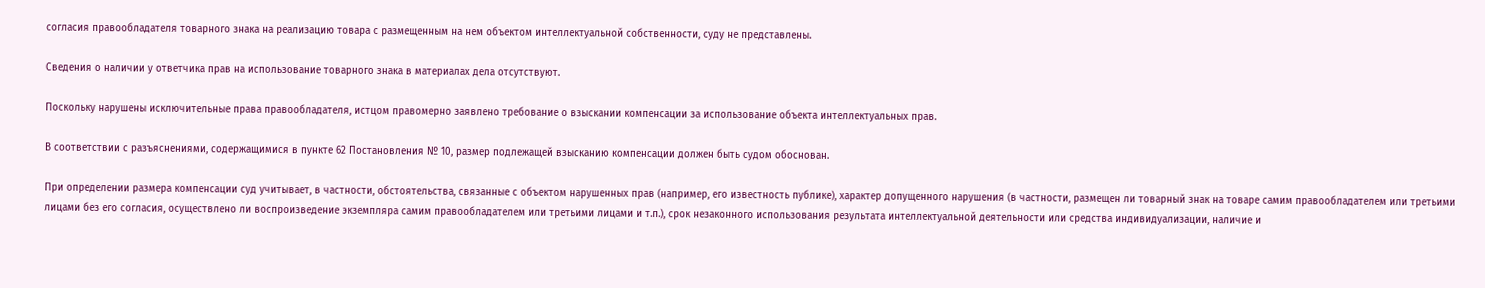согласия правообладателя товарного знака на реализацию товара с размещенным на нем объектом интеллектуальной собственности, суду не представлены.

Сведения о наличии у ответчика прав на использование товарного знака в материалах дела отсутствуют.

Поскольку нарушены исключительные права правообладателя, истцом правомерно заявлено требование о взыскании компенсации за использование объекта интеллектуальных прав.

В соответствии с разъяснениями, содержащимися в пункте 62 Постановления № 10, размер подлежащей взысканию компенсации должен быть судом обоснован.

При определении размера компенсации суд учитывает, в частности, обстоятельства, связанные с объектом нарушенных прав (например, его известность публике), характер допущенного нарушения (в частности, размещен ли товарный знак на товаре самим правообладателем или третьими лицами без его согласия, осуществлено ли воспроизведение экземпляра самим правообладателем или третьими лицами и т.п.), срок незаконного использования результата интеллектуальной деятельности или средства индивидуализации, наличие и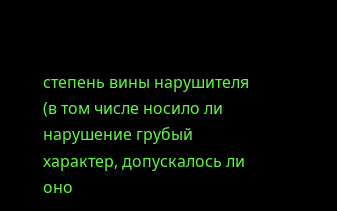степень вины нарушителя (в том числе носило ли нарушение грубый характер, допускалось ли оно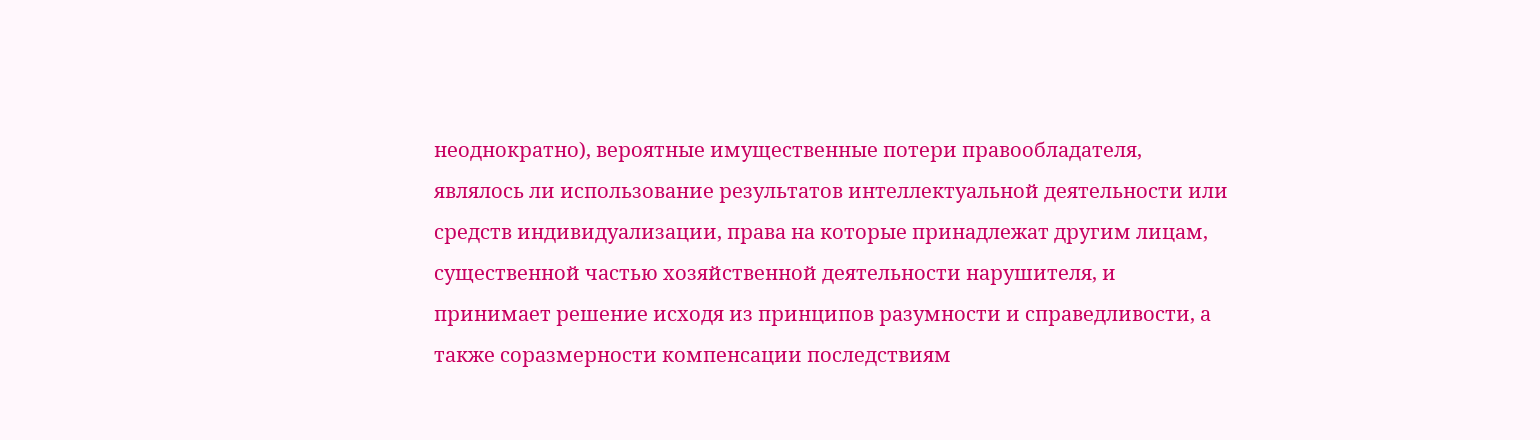неоднократно), вероятные имущественные потери правообладателя, являлось ли использование результатов интеллектуальной деятельности или средств индивидуализации, права на которые принадлежат другим лицам, существенной частью хозяйственной деятельности нарушителя, и принимает решение исходя из принципов разумности и справедливости, а также соразмерности компенсации последствиям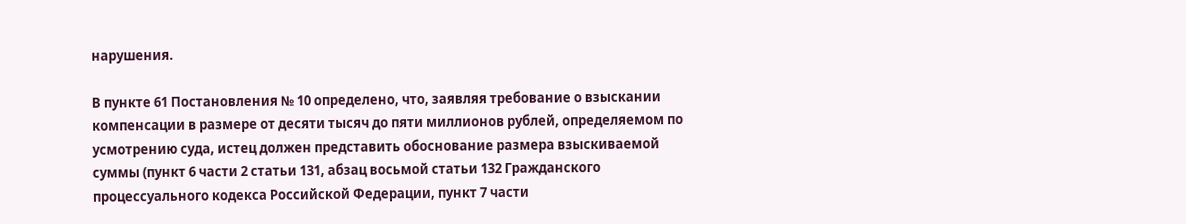нарушения.

В пункте 61 Постановления № 10 определено, что, заявляя требование о взыскании компенсации в размере от десяти тысяч до пяти миллионов рублей, определяемом по усмотрению суда, истец должен представить обоснование размера взыскиваемой суммы (пункт 6 части 2 статьи 131, абзац восьмой статьи 132 Гражданского процессуального кодекса Российской Федерации, пункт 7 части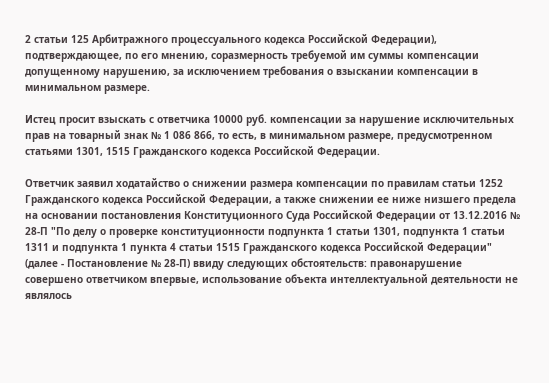2 статьи 125 Арбитражного процессуального кодекса Российской Федерации), подтверждающее, по его мнению, соразмерность требуемой им суммы компенсации допущенному нарушению, за исключением требования о взыскании компенсации в минимальном размере.

Истец просит взыскать с ответчика 10000 руб. компенсации за нарушение исключительных прав на товарный знак № 1 086 866, то есть, в минимальном размере, предусмотренном статьями 1301, 1515 Гражданского кодекса Российской Федерации.

Ответчик заявил ходатайство о снижении размера компенсации по правилам статьи 1252 Гражданского кодекса Российской Федерации, а также снижении ее ниже низшего предела на основании постановления Конституционного Суда Российской Федерации от 13.12.2016 № 28-П "По делу о проверке конституционности подпункта 1 статьи 1301, подпункта 1 статьи 1311 и подпункта 1 пункта 4 статьи 1515 Гражданского кодекса Российской Федерации" (далее - Постановление № 28-П) ввиду следующих обстоятельств: правонарушение совершено ответчиком впервые, использование объекта интеллектуальной деятельности не являлось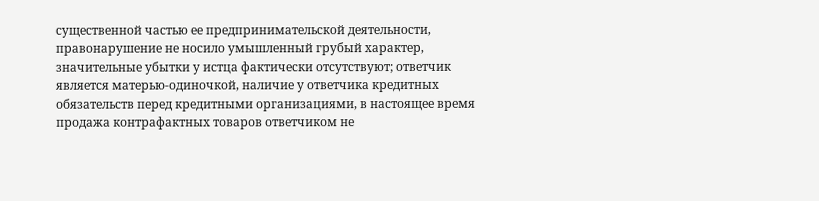существенной частью ее предпринимательской деятельности, правонарушение не носило умышленный грубый характер, значительные убытки у истца фактически отсутствуют; ответчик является матерью-одиночкой, наличие у ответчика кредитных обязательств перед кредитными организациями, в настоящее время продажа контрафактных товаров ответчиком не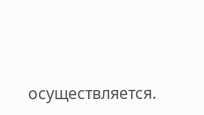осуществляется.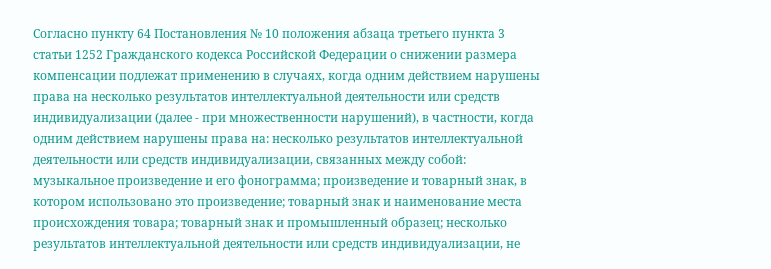Согласно пункту 64 Постановления № 10 положения абзаца третьего пункта 3 статьи 1252 Гражданского кодекса Российской Федерации о снижении размера компенсации подлежат применению в случаях, когда одним действием нарушены права на несколько результатов интеллектуальной деятельности или средств индивидуализации (далее - при множественности нарушений), в частности, когда одним действием нарушены права на: несколько результатов интеллектуальной деятельности или средств индивидуализации, связанных между собой: музыкальное произведение и его фонограмма; произведение и товарный знак, в котором использовано это произведение; товарный знак и наименование места происхождения товара; товарный знак и промышленный образец; несколько результатов интеллектуальной деятельности или средств индивидуализации, не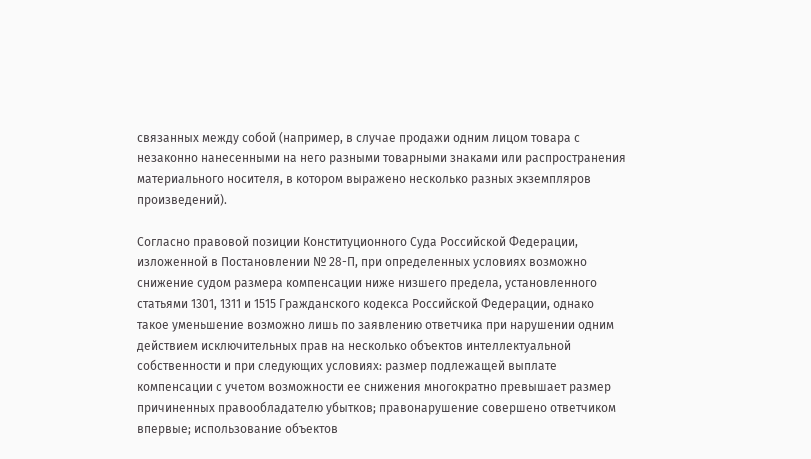связанных между собой (например, в случае продажи одним лицом товара с незаконно нанесенными на него разными товарными знаками или распространения материального носителя, в котором выражено несколько разных экземпляров произведений).

Согласно правовой позиции Конституционного Суда Российской Федерации, изложенной в Постановлении № 28-П, при определенных условиях возможно снижение судом размера компенсации ниже низшего предела, установленного статьями 1301, 1311 и 1515 Гражданского кодекса Российской Федерации, однако такое уменьшение возможно лишь по заявлению ответчика при нарушении одним действием исключительных прав на несколько объектов интеллектуальной собственности и при следующих условиях: размер подлежащей выплате компенсации с учетом возможности ее снижения многократно превышает размер причиненных правообладателю убытков; правонарушение совершено ответчиком впервые; использование объектов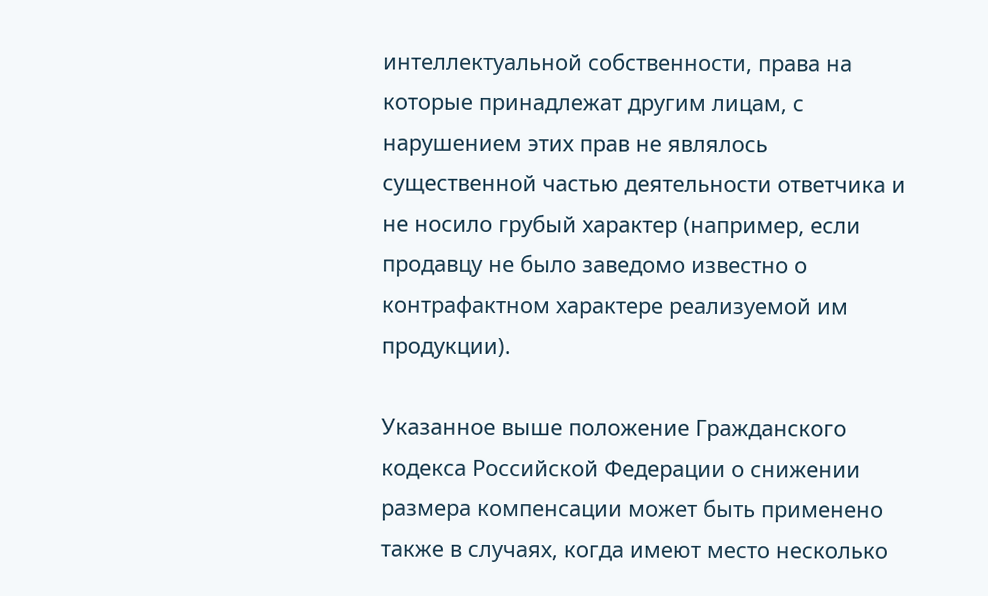интеллектуальной собственности, права на которые принадлежат другим лицам, с нарушением этих прав не являлось существенной частью деятельности ответчика и не носило грубый характер (например, если продавцу не было заведомо известно о контрафактном характере реализуемой им продукции).

Указанное выше положение Гражданского кодекса Российской Федерации о снижении размера компенсации может быть применено также в случаях, когда имеют место несколько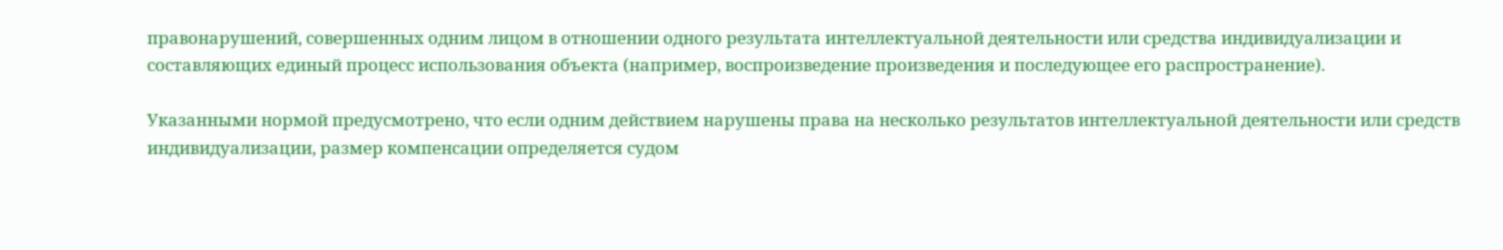правонарушений, совершенных одним лицом в отношении одного результата интеллектуальной деятельности или средства индивидуализации и составляющих единый процесс использования объекта (например, воспроизведение произведения и последующее его распространение).

Указанными нормой предусмотрено, что если одним действием нарушены права на несколько результатов интеллектуальной деятельности или средств индивидуализации, размер компенсации определяется судом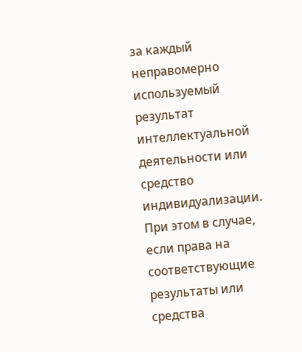за каждый неправомерно используемый результат интеллектуальной деятельности или средство индивидуализации. При этом в случае, если права на соответствующие результаты или средства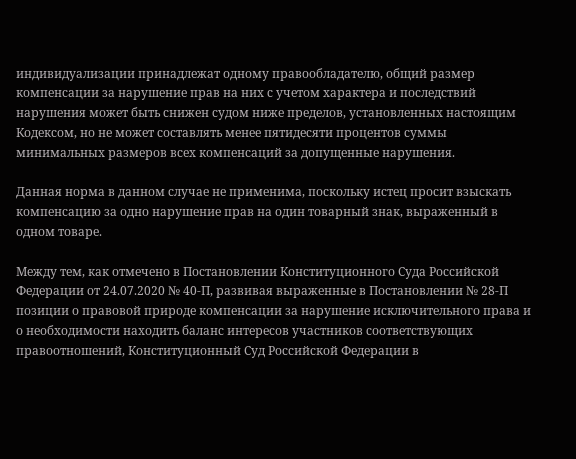индивидуализации принадлежат одному правообладателю, общий размер компенсации за нарушение прав на них с учетом характера и последствий нарушения может быть снижен судом ниже пределов, установленных настоящим Кодексом, но не может составлять менее пятидесяти процентов суммы минимальных размеров всех компенсаций за допущенные нарушения.

Данная норма в данном случае не применима, поскольку истец просит взыскать компенсацию за одно нарушение прав на один товарный знак, выраженный в одном товаре.

Между тем, как отмечено в Постановлении Конституционного Суда Российской Федерации от 24.07.2020 № 40-П, развивая выраженные в Постановлении № 28-П позиции о правовой природе компенсации за нарушение исключительного права и о необходимости находить баланс интересов участников соответствующих правоотношений, Конституционный Суд Российской Федерации в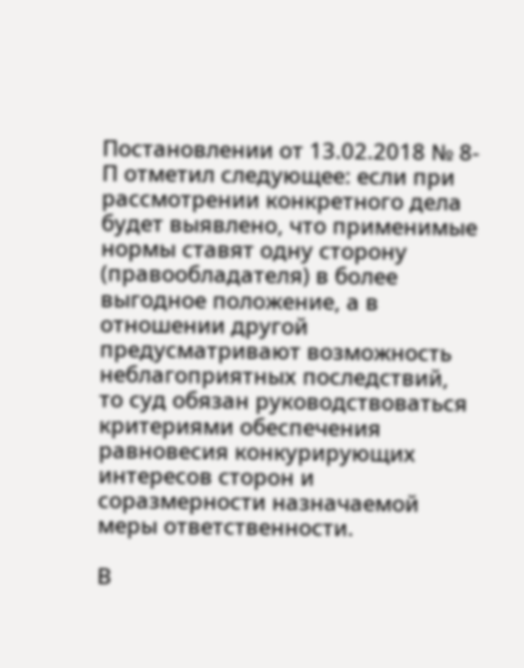Постановлении от 13.02.2018 № 8-П отметил следующее: если при рассмотрении конкретного дела будет выявлено, что применимые нормы ставят одну сторону (правообладателя) в более выгодное положение, а в отношении другой предусматривают возможность неблагоприятных последствий, то суд обязан руководствоваться критериями обеспечения равновесия конкурирующих интересов сторон и соразмерности назначаемой меры ответственности.

В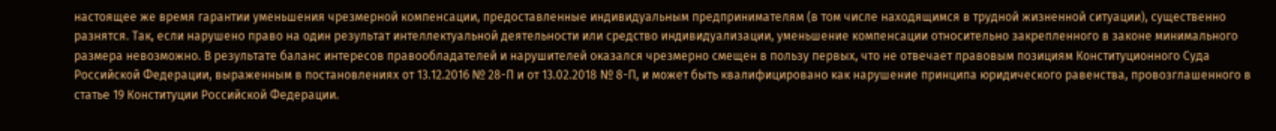настоящее же время гарантии уменьшения чрезмерной компенсации, предоставленные индивидуальным предпринимателям (в том числе находящимся в трудной жизненной ситуации), существенно разнятся. Так, если нарушено право на один результат интеллектуальной деятельности или средство индивидуализации, уменьшение компенсации относительно закрепленного в законе минимального размера невозможно. В результате баланс интересов правообладателей и нарушителей оказался чрезмерно смещен в пользу первых, что не отвечает правовым позициям Конституционного Суда Российской Федерации, выраженным в постановлениях от 13.12.2016 № 28-П и от 13.02.2018 № 8-П, и может быть квалифицировано как нарушение принципа юридического равенства, провозглашенного в статье 19 Конституции Российской Федерации.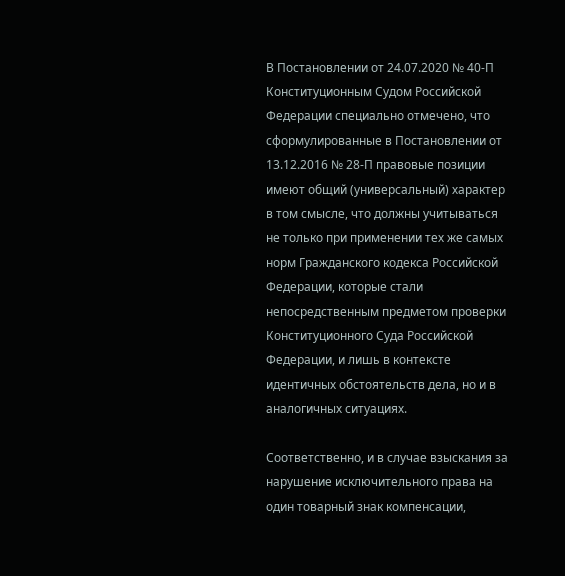В Постановлении от 24.07.2020 № 40-П Конституционным Судом Российской Федерации специально отмечено, что сформулированные в Постановлении от 13.12.2016 № 28-П правовые позиции имеют общий (универсальный) характер в том смысле, что должны учитываться не только при применении тех же самых норм Гражданского кодекса Российской Федерации, которые стали непосредственным предметом проверки Конституционного Суда Российской Федерации, и лишь в контексте идентичных обстоятельств дела, но и в аналогичных ситуациях.

Соответственно, и в случае взыскания за нарушение исключительного права на один товарный знак компенсации,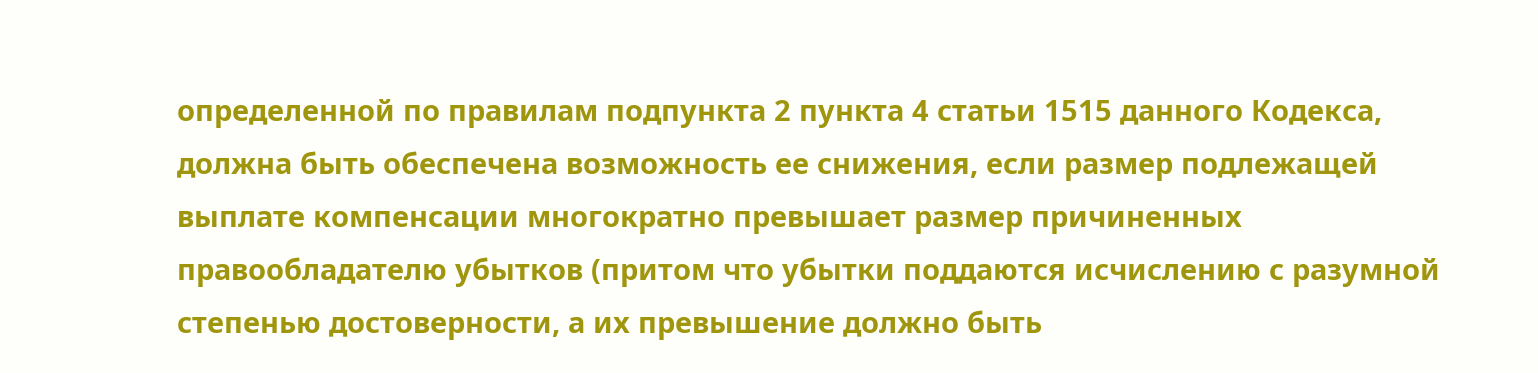определенной по правилам подпункта 2 пункта 4 статьи 1515 данного Кодекса, должна быть обеспечена возможность ее снижения, если размер подлежащей выплате компенсации многократно превышает размер причиненных правообладателю убытков (притом что убытки поддаются исчислению с разумной степенью достоверности, а их превышение должно быть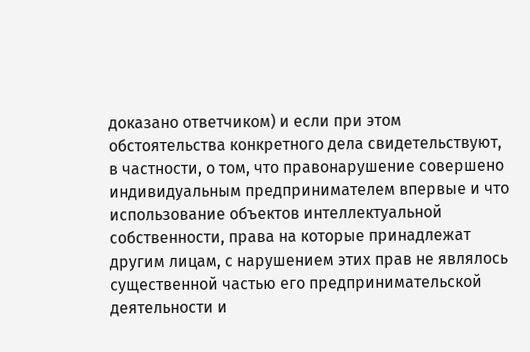доказано ответчиком) и если при этом обстоятельства конкретного дела свидетельствуют, в частности, о том, что правонарушение совершено индивидуальным предпринимателем впервые и что использование объектов интеллектуальной собственности, права на которые принадлежат другим лицам, с нарушением этих прав не являлось существенной частью его предпринимательской деятельности и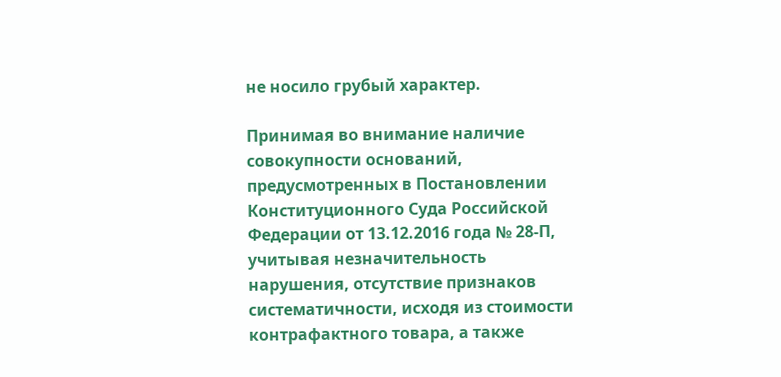не носило грубый характер.

Принимая во внимание наличие совокупности оснований, предусмотренных в Постановлении Конституционного Суда Российской Федерации от 13.12.2016 года № 28-П, учитывая незначительность нарушения, отсутствие признаков систематичности, исходя из стоимости контрафактного товара, а также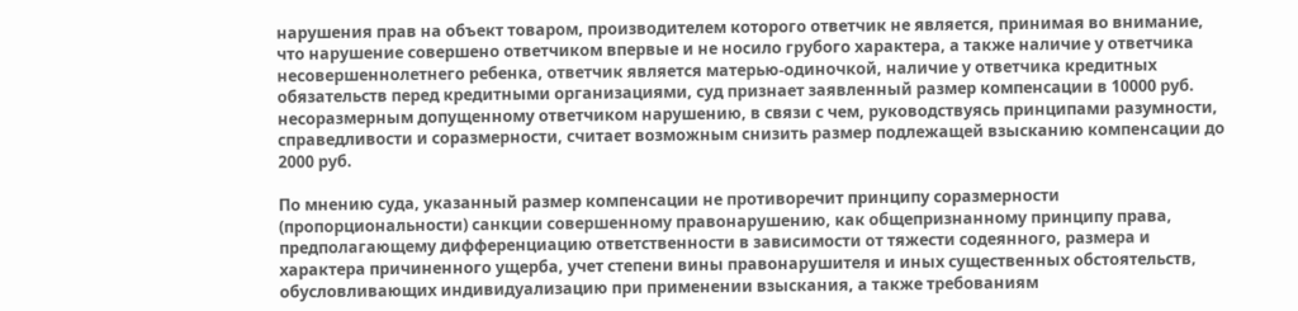нарушения прав на объект товаром, производителем которого ответчик не является, принимая во внимание, что нарушение совершено ответчиком впервые и не носило грубого характера, а также наличие у ответчика несовершеннолетнего ребенка, ответчик является матерью-одиночкой, наличие у ответчика кредитных обязательств перед кредитными организациями, суд признает заявленный размер компенсации в 10000 руб. несоразмерным допущенному ответчиком нарушению, в связи с чем, руководствуясь принципами разумности, справедливости и соразмерности, считает возможным снизить размер подлежащей взысканию компенсации до 2000 руб.

По мнению суда, указанный размер компенсации не противоречит принципу соразмерности (пропорциональности) санкции совершенному правонарушению, как общепризнанному принципу права, предполагающему дифференциацию ответственности в зависимости от тяжести содеянного, размера и характера причиненного ущерба, учет степени вины правонарушителя и иных существенных обстоятельств, обусловливающих индивидуализацию при применении взыскания, а также требованиям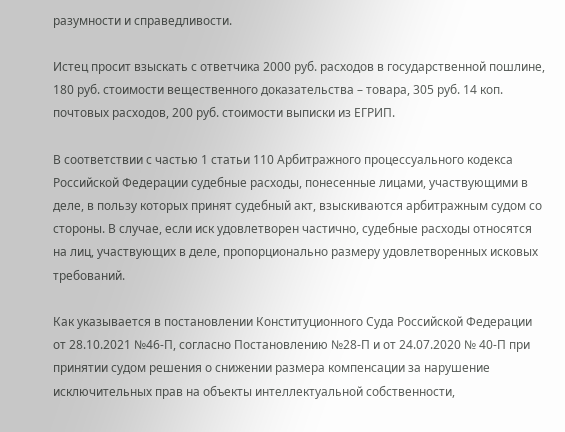разумности и справедливости.

Истец просит взыскать с ответчика 2000 руб. расходов в государственной пошлине, 180 руб. стоимости вещественного доказательства – товара, 305 руб. 14 коп. почтовых расходов, 200 руб. стоимости выписки из ЕГРИП.

В соответствии с частью 1 статьи 110 Арбитражного процессуального кодекса Российской Федерации судебные расходы, понесенные лицами, участвующими в деле, в пользу которых принят судебный акт, взыскиваются арбитражным судом со стороны. В случае, если иск удовлетворен частично, судебные расходы относятся на лиц, участвующих в деле, пропорционально размеру удовлетворенных исковых требований.

Как указывается в постановлении Конституционного Суда Российской Федерации от 28.10.2021 №46-П, согласно Постановлению №28-П и от 24.07.2020 № 40-П при принятии судом решения о снижении размера компенсации за нарушение исключительных прав на объекты интеллектуальной собственности,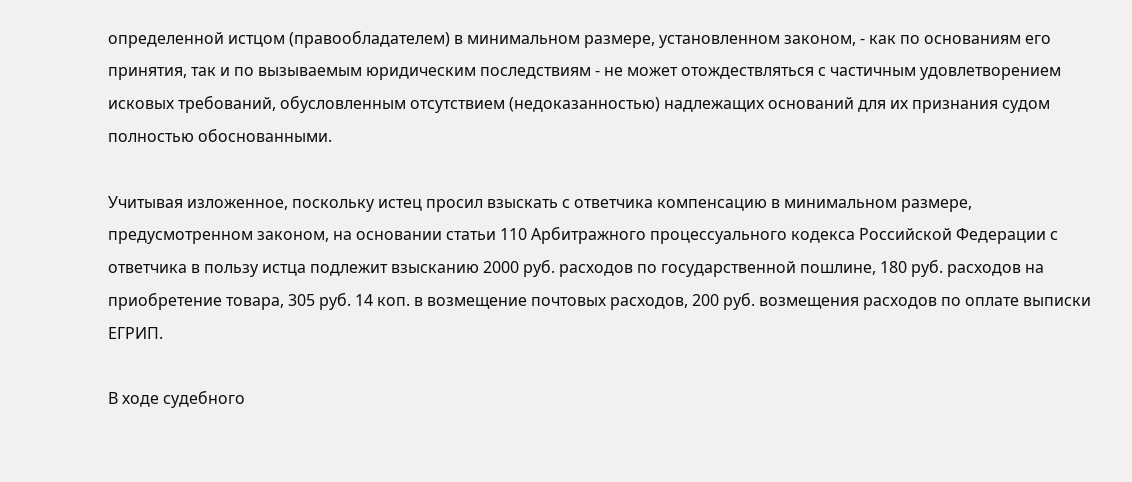определенной истцом (правообладателем) в минимальном размере, установленном законом, - как по основаниям его принятия, так и по вызываемым юридическим последствиям - не может отождествляться с частичным удовлетворением исковых требований, обусловленным отсутствием (недоказанностью) надлежащих оснований для их признания судом полностью обоснованными.

Учитывая изложенное, поскольку истец просил взыскать с ответчика компенсацию в минимальном размере, предусмотренном законом, на основании статьи 110 Арбитражного процессуального кодекса Российской Федерации с ответчика в пользу истца подлежит взысканию 2000 руб. расходов по государственной пошлине, 180 руб. расходов на приобретение товара, 305 руб. 14 коп. в возмещение почтовых расходов, 200 руб. возмещения расходов по оплате выписки ЕГРИП.

В ходе судебного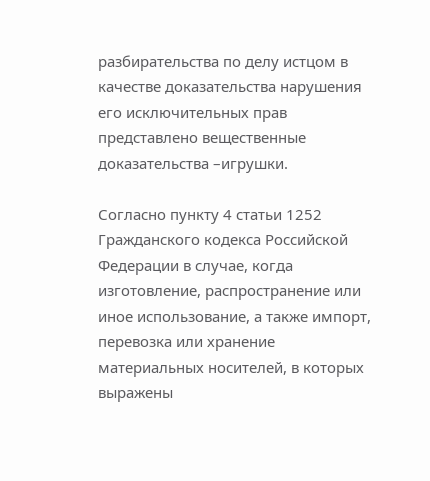разбирательства по делу истцом в качестве доказательства нарушения его исключительных прав представлено вещественные доказательства –игрушки.

Согласно пункту 4 статьи 1252 Гражданского кодекса Российской Федерации в случае, когда изготовление, распространение или иное использование, а также импорт, перевозка или хранение материальных носителей, в которых выражены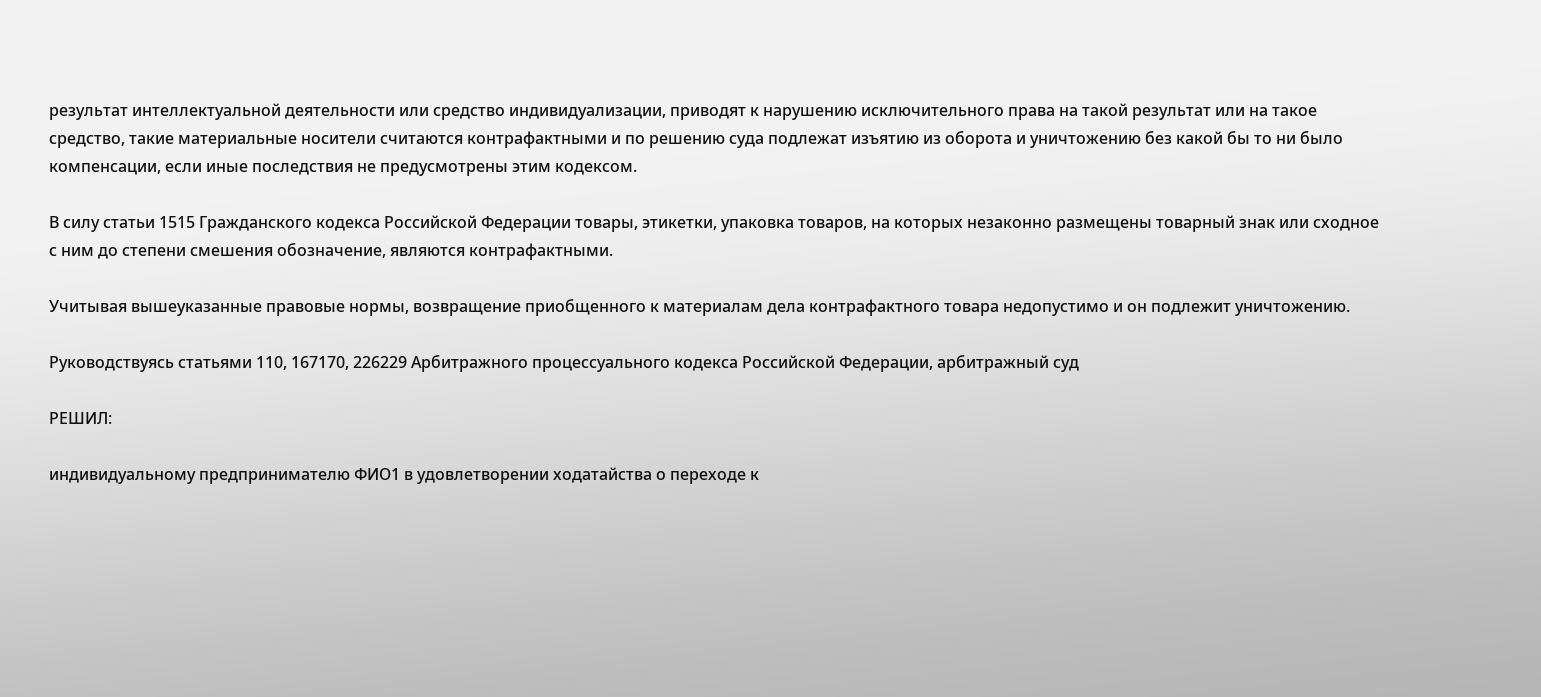результат интеллектуальной деятельности или средство индивидуализации, приводят к нарушению исключительного права на такой результат или на такое средство, такие материальные носители считаются контрафактными и по решению суда подлежат изъятию из оборота и уничтожению без какой бы то ни было компенсации, если иные последствия не предусмотрены этим кодексом.

В силу статьи 1515 Гражданского кодекса Российской Федерации товары, этикетки, упаковка товаров, на которых незаконно размещены товарный знак или сходное с ним до степени смешения обозначение, являются контрафактными.

Учитывая вышеуказанные правовые нормы, возвращение приобщенного к материалам дела контрафактного товара недопустимо и он подлежит уничтожению.

Руководствуясь статьями 110, 167170, 226229 Арбитражного процессуального кодекса Российской Федерации, арбитражный суд

РЕШИЛ:

индивидуальному предпринимателю ФИО1 в удовлетворении ходатайства о переходе к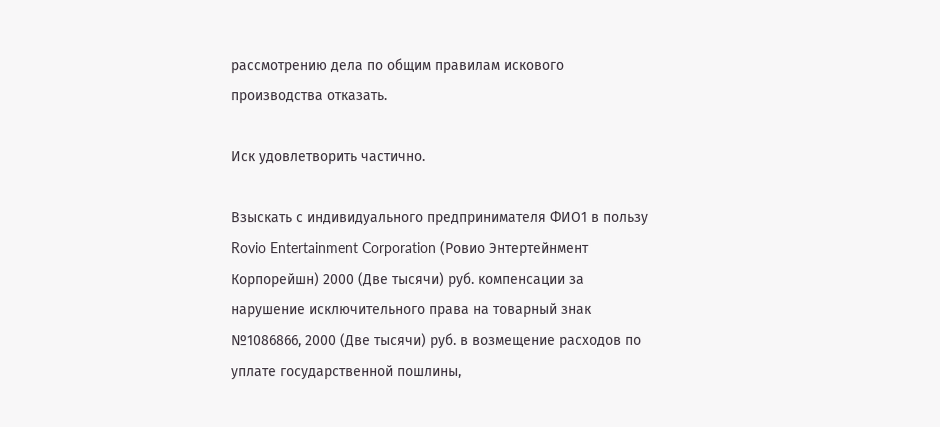рассмотрению дела по общим правилам искового производства отказать.

Иск удовлетворить частично.

Взыскать с индивидуального предпринимателя ФИО1 в пользу Rovio Entertainment Corporation (Ровио Энтертейнмент Корпорейшн) 2000 (Две тысячи) руб. компенсации за нарушение исключительного права на товарный знак №1086866, 2000 (Две тысячи) руб. в возмещение расходов по уплате государственной пошлины,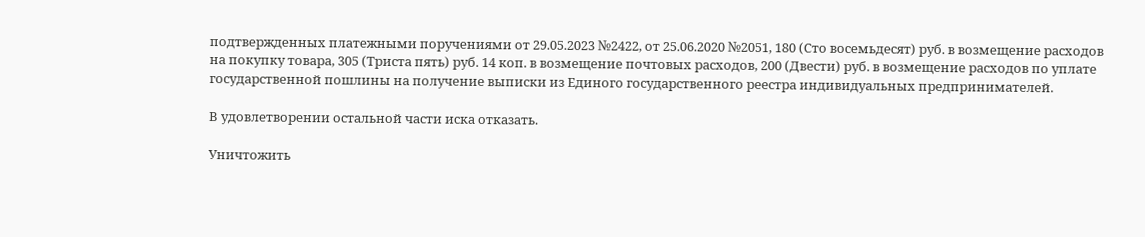подтвержденных платежными поручениями от 29.05.2023 №2422, от 25.06.2020 №2051, 180 (Сто восемьдесят) руб. в возмещение расходов на покупку товара, 305 (Триста пять) руб. 14 коп. в возмещение почтовых расходов, 200 (Двести) руб. в возмещение расходов по уплате государственной пошлины на получение выписки из Единого государственного реестра индивидуальных предпринимателей.

В удовлетворении остальной части иска отказать.

Уничтожить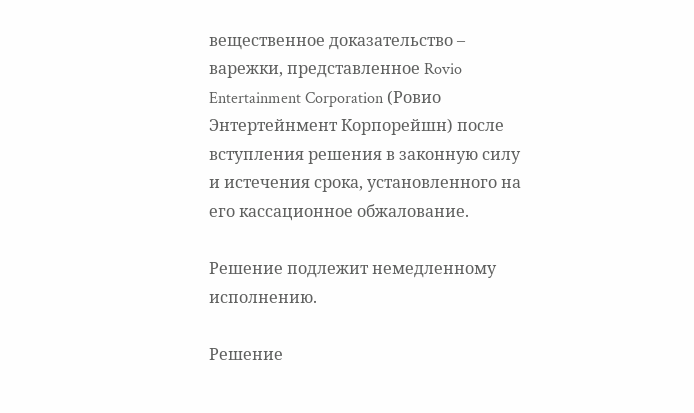вещественное доказательство – варежки, представленное Rovio Entertainment Corporation (Ровио Энтертейнмент Корпорейшн) после вступления решения в законную силу и истечения срока, установленного на его кассационное обжалование.

Решение подлежит немедленному исполнению.

Решение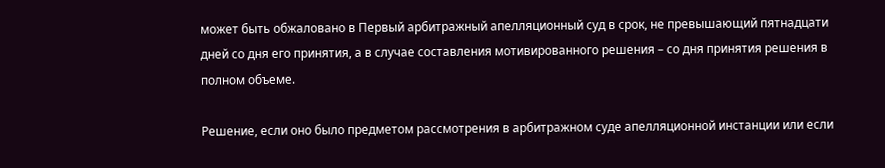может быть обжаловано в Первый арбитражный апелляционный суд в срок, не превышающий пятнадцати дней со дня его принятия, а в случае составления мотивированного решения – со дня принятия решения в полном объеме.

Решение, если оно было предметом рассмотрения в арбитражном суде апелляционной инстанции или если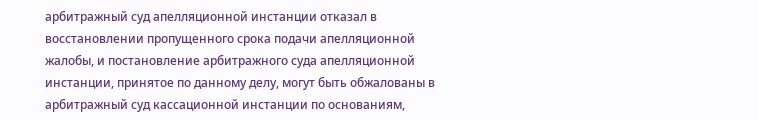арбитражный суд апелляционной инстанции отказал в восстановлении пропущенного срока подачи апелляционной жалобы, и постановление арбитражного суда апелляционной инстанции, принятое по данному делу, могут быть обжалованы в арбитражный суд кассационной инстанции по основаниям,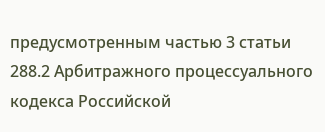предусмотренным частью 3 статьи 288.2 Арбитражного процессуального кодекса Российской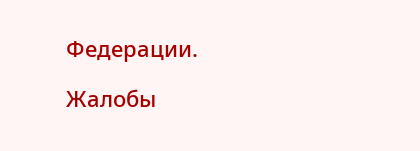Федерации.

Жалобы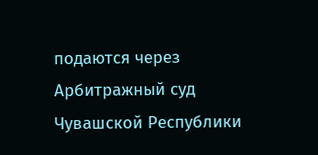подаются через Арбитражный суд Чувашской Республики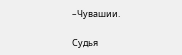–Чувашии.

Судья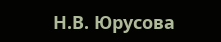Н.В. Юрусова